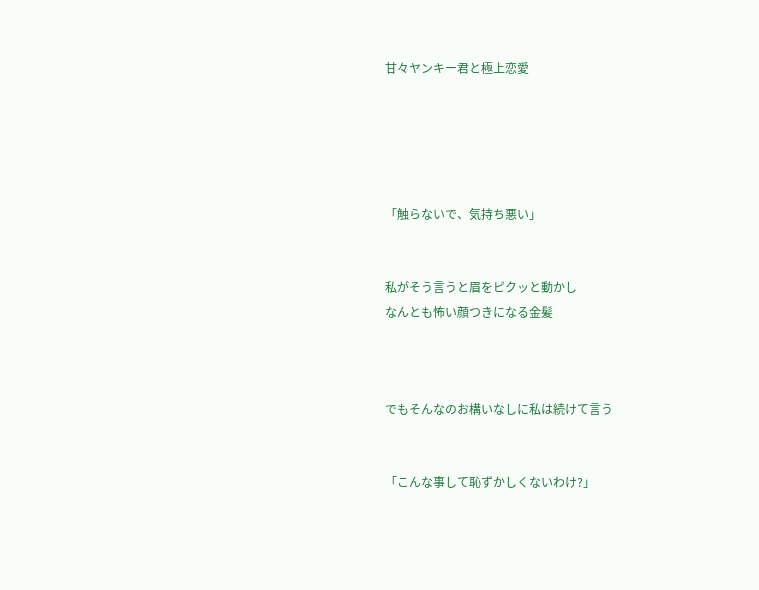甘々ヤンキー君と極上恋愛





「触らないで、気持ち悪い」


私がそう言うと眉をピクッと動かし
なんとも怖い顔つきになる金髪



でもそんなのお構いなしに私は続けて言う


「こんな事して恥ずかしくないわけ?」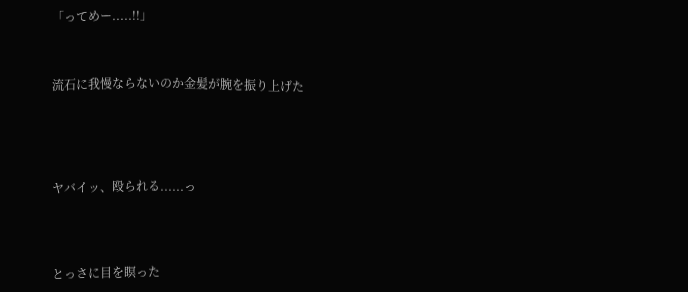「ってめー.....!!」



流石に我慢ならないのか金髪が腕を振り上げた





ヤバイッ、殴られる......っ




とっさに目を瞑った